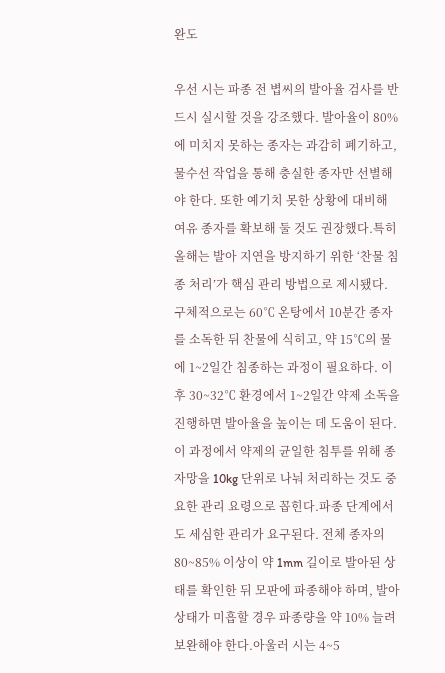완도

우선 시는 파종 전 볍씨의 발아율 검사를 반드시 실시할 것을 강조했다. 발아율이 80%에 미치지 못하는 종자는 과감히 폐기하고, 물수선 작업을 통해 충실한 종자만 선별해야 한다. 또한 예기치 못한 상황에 대비해 여유 종자를 확보해 둘 것도 권장했다.특히 올해는 발아 지연을 방지하기 위한 ‘찬물 침종 처리’가 핵심 관리 방법으로 제시됐다. 구체적으로는 60℃ 온탕에서 10분간 종자를 소독한 뒤 찬물에 식히고, 약 15℃의 물에 1~2일간 침종하는 과정이 필요하다. 이후 30~32℃ 환경에서 1~2일간 약제 소독을 진행하면 발아율을 높이는 데 도움이 된다.
이 과정에서 약제의 균일한 침투를 위해 종자망을 10kg 단위로 나눠 처리하는 것도 중요한 관리 요령으로 꼽힌다.파종 단계에서도 세심한 관리가 요구된다. 전체 종자의 80~85% 이상이 약 1mm 길이로 발아된 상태를 확인한 뒤 모판에 파종해야 하며, 발아 상태가 미흡할 경우 파종량을 약 10% 늘려 보완해야 한다.아울러 시는 4~5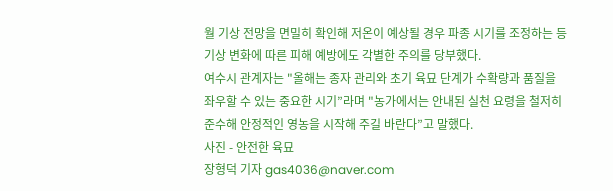월 기상 전망을 면밀히 확인해 저온이 예상될 경우 파종 시기를 조정하는 등 기상 변화에 따른 피해 예방에도 각별한 주의를 당부했다.
여수시 관계자는 "올해는 종자 관리와 초기 육묘 단계가 수확량과 품질을 좌우할 수 있는 중요한 시기”라며 "농가에서는 안내된 실천 요령을 철저히 준수해 안정적인 영농을 시작해 주길 바란다”고 말했다.
사진 - 안전한 육묘
장형덕 기자 gas4036@naver.com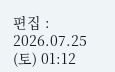편집 : 2026.07.25 (토) 01:12